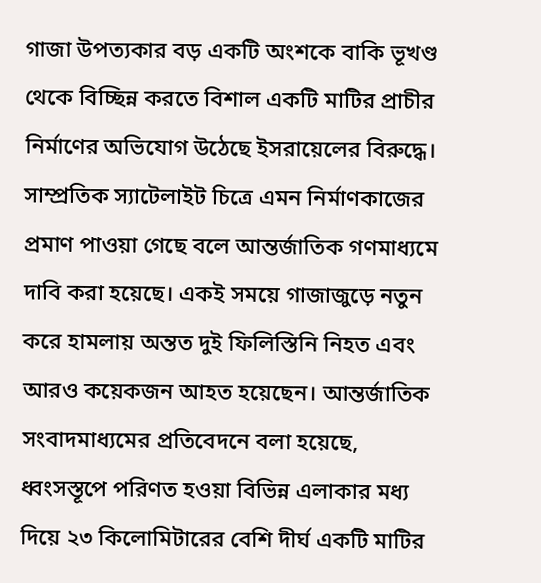গাজা উপত্যকার বড় একটি অংশকে বাকি ভূখণ্ড থেকে বিচ্ছিন্ন করতে বিশাল একটি মাটির প্রাচীর নির্মাণের অভিযোগ উঠেছে ইসরায়েলের বিরুদ্ধে। সাম্প্রতিক স্যাটেলাইট চিত্রে এমন নির্মাণকাজের প্রমাণ পাওয়া গেছে বলে আন্তর্জাতিক গণমাধ্যমে দাবি করা হয়েছে। একই সময়ে গাজাজুড়ে নতুন করে হামলায় অন্তত দুই ফিলিস্তিনি নিহত এবং আরও কয়েকজন আহত হয়েছেন। আন্তর্জাতিক সংবাদমাধ্যমের প্রতিবেদনে বলা হয়েছে, ধ্বংসস্তূপে পরিণত হওয়া বিভিন্ন এলাকার মধ্য দিয়ে ২৩ কিলোমিটারের বেশি দীর্ঘ একটি মাটির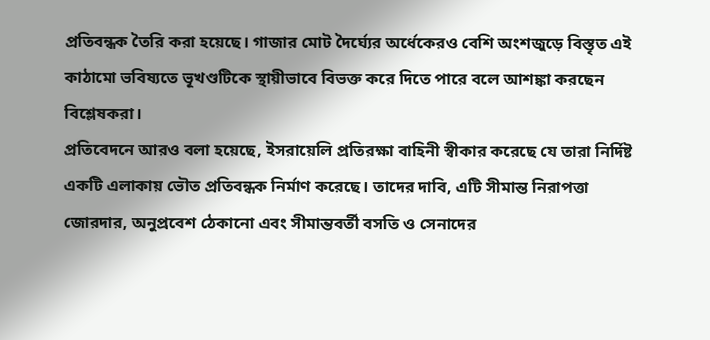প্রতিবন্ধক তৈরি করা হয়েছে। গাজার মোট দৈর্ঘ্যের অর্ধেকেরও বেশি অংশজুড়ে বিস্তৃত এই কাঠামো ভবিষ্যতে ভূখণ্ডটিকে স্থায়ীভাবে বিভক্ত করে দিতে পারে বলে আশঙ্কা করছেন বিশ্লেষকরা।
প্রতিবেদনে আরও বলা হয়েছে, ইসরায়েলি প্রতিরক্ষা বাহিনী স্বীকার করেছে যে তারা নির্দিষ্ট একটি এলাকায় ভৌত প্রতিবন্ধক নির্মাণ করেছে। তাদের দাবি, এটি সীমান্ত নিরাপত্তা জোরদার, অনুপ্রবেশ ঠেকানো এবং সীমান্তবর্তী বসতি ও সেনাদের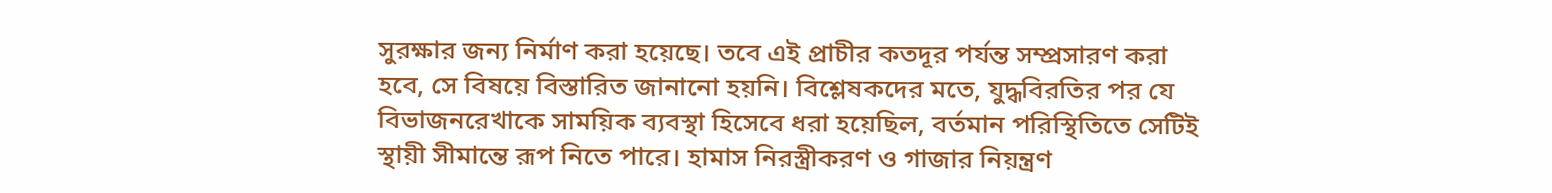সুরক্ষার জন্য নির্মাণ করা হয়েছে। তবে এই প্রাচীর কতদূর পর্যন্ত সম্প্রসারণ করা হবে, সে বিষয়ে বিস্তারিত জানানো হয়নি। বিশ্লেষকদের মতে, যুদ্ধবিরতির পর যে বিভাজনরেখাকে সাময়িক ব্যবস্থা হিসেবে ধরা হয়েছিল, বর্তমান পরিস্থিতিতে সেটিই স্থায়ী সীমান্তে রূপ নিতে পারে। হামাস নিরস্ত্রীকরণ ও গাজার নিয়ন্ত্রণ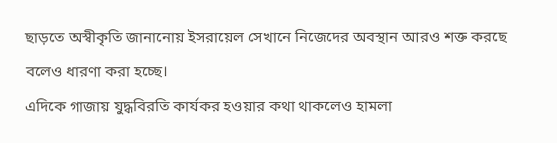ছাড়তে অস্বীকৃতি জানানোয় ইসরায়েল সেখানে নিজেদের অবস্থান আরও শক্ত করছে বলেও ধারণা করা হচ্ছে।
এদিকে গাজায় যুদ্ধবিরতি কার্যকর হওয়ার কথা থাকলেও হামলা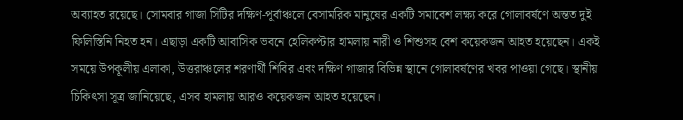অব্যাহত রয়েছে। সোমবার গাজা সিটির দক্ষিণ-পূর্বাঞ্চলে বেসামরিক মানুষের একটি সমাবেশ লক্ষ্য করে গোলাবর্ষণে অন্তত দুই ফিলিস্তিনি নিহত হন। এছাড়া একটি আবাসিক ভবনে হেলিকপ্টার হামলায় নারী ও শিশুসহ বেশ কয়েকজন আহত হয়েছেন। একই সময়ে উপকূলীয় এলাকা, উত্তরাঞ্চলের শরণার্থী শিবির এবং দক্ষিণ গাজার বিভিন্ন স্থানে গোলাবর্ষণের খবর পাওয়া গেছে। স্থানীয় চিকিৎসা সূত্র জানিয়েছে, এসব হামলায় আরও কয়েকজন আহত হয়েছেন।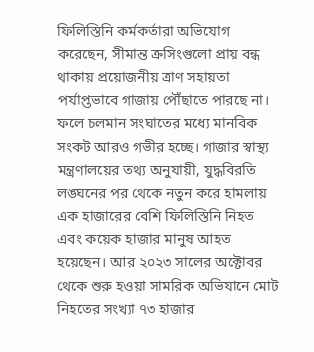ফিলিস্তিনি কর্মকর্তারা অভিযোগ করেছেন, সীমান্ত ক্রসিংগুলো প্রায় বন্ধ থাকায় প্রয়োজনীয় ত্রাণ সহায়তা পর্যাপ্তভাবে গাজায় পৌঁছাতে পারছে না। ফলে চলমান সংঘাতের মধ্যে মানবিক সংকট আরও গভীর হচ্ছে। গাজার স্বাস্থ্য মন্ত্রণালয়ের তথ্য অনুযায়ী, যুদ্ধবিরতি লঙ্ঘনের পর থেকে নতুন করে হামলায় এক হাজারের বেশি ফিলিস্তিনি নিহত এবং কয়েক হাজার মানুষ আহত হয়েছেন। আর ২০২৩ সালের অক্টোবর থেকে শুরু হওয়া সামরিক অভিযানে মোট নিহতের সংখ্যা ৭৩ হাজার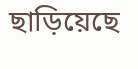ছাড়িয়েছে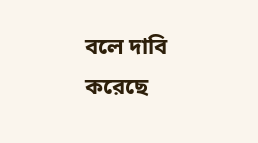বলে দাবি করেছে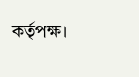কর্তৃপক্ষ।